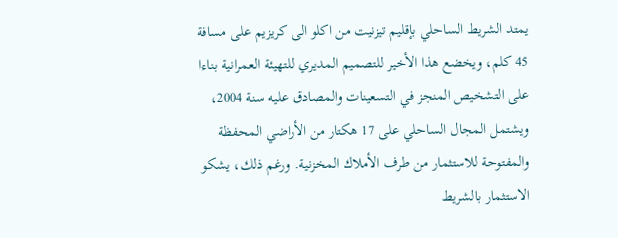يمتد الشريط الساحلي بإقليم تيزنيت من اكلو الى كريزيم على مسافة 45 كلم، ويخضع هذا الأخير للتصميم المديري للتهيئة العمرانية بناءا على التشخيص المنجز في التسعينات والمصادق عليه سنة 2004، ويشتمل المجال الساحلي على 17 هكتار من الأراضي المحفظة والمفتوحة للاستثمار من طرف الأملاك المخزنية. ورغم ذلك، يشكو الاستثمار بالشريط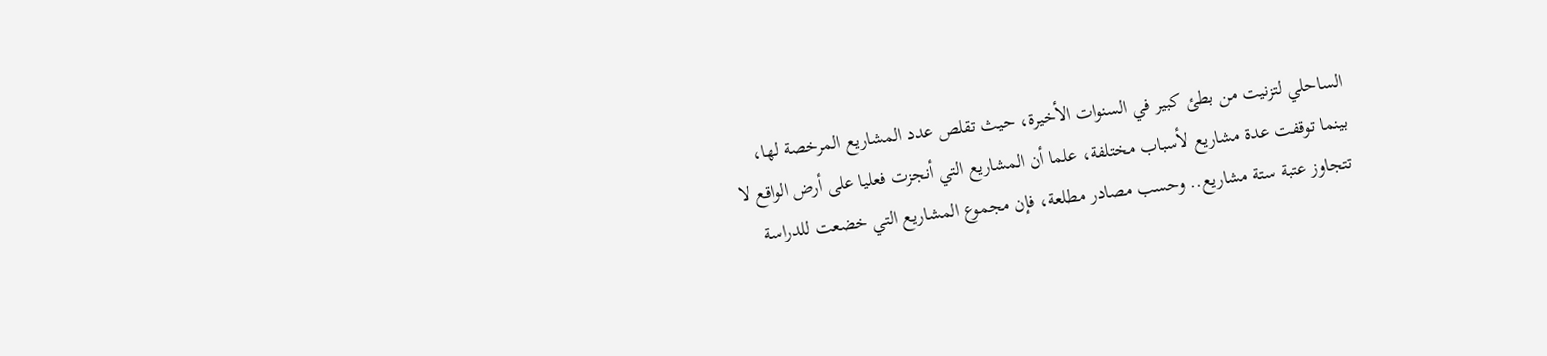الساحلي لتزنيت من بطئ كبير في السنوات الأخيرة، حيث تقلص عدد المشاريع المرخصة لها، بينما توقفت عدة مشاريع لأسباب مختلفة، علما أن المشاريع التي أنجزت فعليا على أرض الواقع لا تتجاوز عتبة ستة مشاريع.. وحسب مصادر مطلعة، فإن مجموع المشاريع التي خضعت للدراسة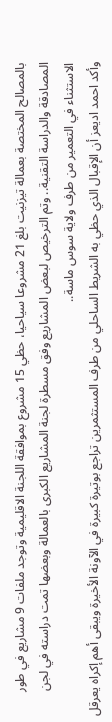بالمصالح المختصة بعمالة تيزنيت بلغ 21 مشروعا سياحيا، حظي 15 مشروع بموافقة اللجنة الاقليمية وتوجد ملفات 9 مشاريع في طور المصادقة والدراسة التقنية.. وتم الترخيص لبعض المشاريع وفق مسطرة لجنة المشاريع الكبرى بالعمالة وبعضها تمت دراسته في لجن الاستثناء في التعمير من طرف ولاية سوس ماسة..
وأكد احمد اديعز أن الإقبال الذي حظي به الشريط الساحلي من طرف المستثمرين تراجع بوتيرة كبيرة في الآونة الأخيرة ويبقى أهم إكراه يعرقل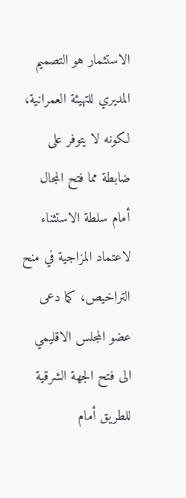الاستثمار هو التصميم المديري للتهيئة العمرانية، لكونه لا يتوفر على ضابطة مما فتح المجال أمام سلطة الاستثناء لاعتماد المزاجية في منح التراخيص، كما دعى عضو المجلس الاقليمي الى فتح الجهة الشرقية للطريق أمام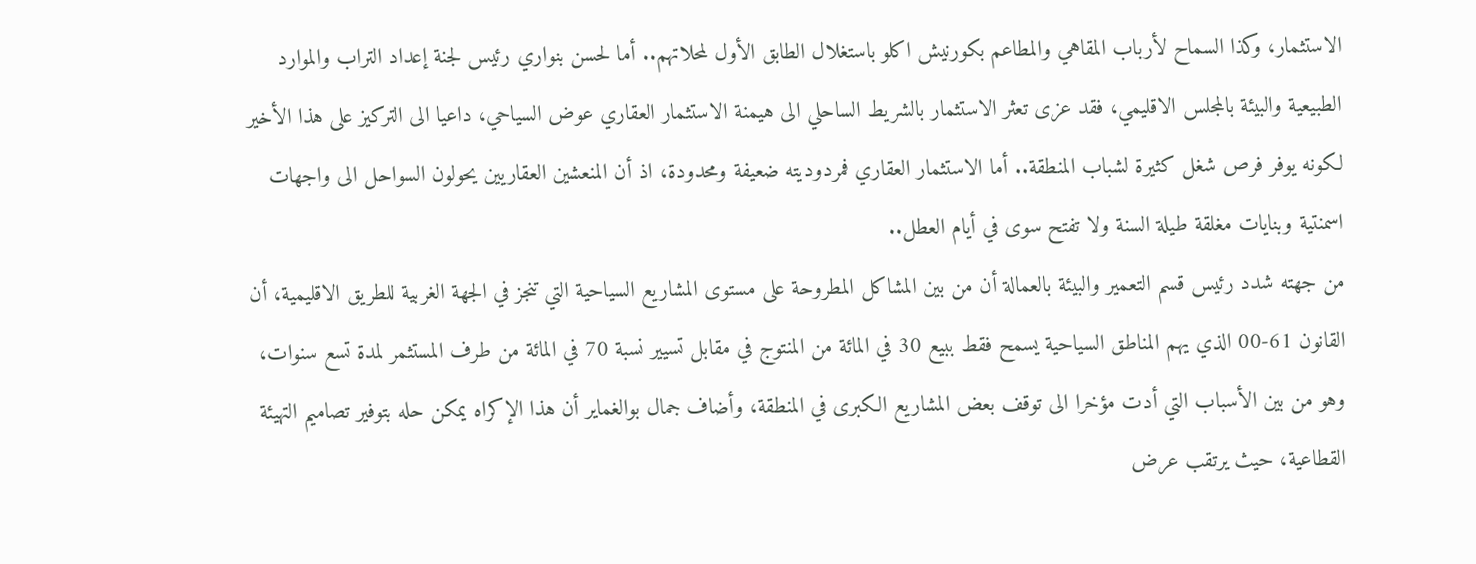الاستثمار، وكذا السماح لأرباب المقاهي والمطاعم بكورنيش اكلو باستغلال الطابق الأول لمحلاتهم.. أما لحسن بنواري رئيس لجنة إعداد التراب والموارد الطبيعية والبيئة بالمجلس الاقليمي، فقد عزى تعثر الاستثمار بالشريط الساحلي الى هيمنة الاستثمار العقاري عوض السياحي، داعيا الى التركيز على هذا الأخير لكونه يوفر فرص شغل كثيرة لشباب المنطقة.. أما الاستثمار العقاري فمردوديته ضعيفة ومحدودة، اذ أن المنعشين العقاريين يحولون السواحل الى واجهات اسمنتية وبنايات مغلقة طيلة السنة ولا تفتح سوى في أيام العطل..
من جهته شدد رئيس قسم التعمير والبيئة بالعمالة أن من بين المشاكل المطروحة على مستوى المشاريع السياحية التي تنجز في الجهة الغربية للطريق الاقليمية، أن القانون 61-00 الذي يهم المناطق السياحية يسمح فقط ببيع 30 في المائة من المنتوج في مقابل تسيير نسبة 70 في المائة من طرف المستثمر لمدة تسع سنوات، وهو من بين الأسباب التي أدت مؤخرا الى توقف بعض المشاريع الكبرى في المنطقة، وأضاف جمال بوالغماير أن هذا الإكراه يمكن حله بتوفير تصاميم التهيئة القطاعية، حيث يرتقب عرض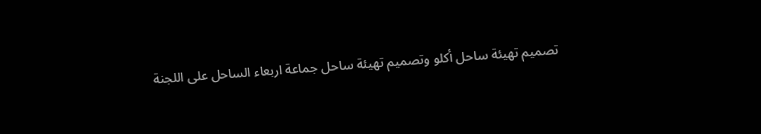تصميم تهيئة ساحل أكلو وتصميم تهيئة ساحل جماعة اربعاء الساحل على اللجنة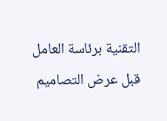التقنية برئاسة العامل قبل عرض التصاميم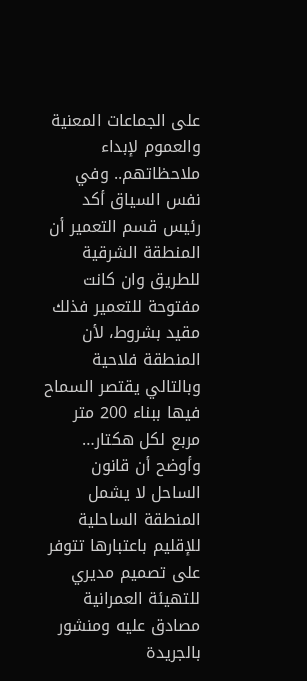على الجماعات المعنية والعموم لإبداء ملاحظاتهم.. وفي نفس السياق أكد رئيس قسم التعمير أن المنطقة الشرقية للطريق وان كانت مفتوحة للتعمير فذلك مقيد بشروط، لأن المنطقة فلاحية وبالتالي يقتصر السماح فيها ببناء 200 متر مربع لكل هكتار… وأوضح أن قانون الساحل لا يشمل المنطقة الساحلية للإقليم باعتبارها تتوفر على تصميم مديري للتهيئة العمرانية مصادق عليه ومنشور بالجريدة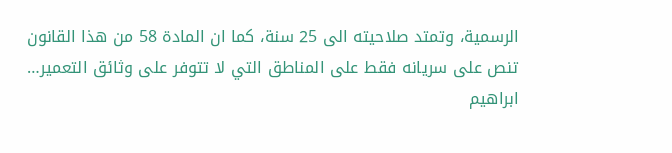الرسمية، وتمتد صلاحيته الى 25 سنة، كما ان المادة 58 من هذا القانون تنص على سريانه فقط على المناطق التي لا تتوفر على وثائق التعمير…
ابراهيم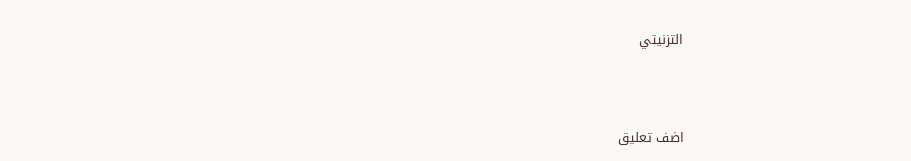التزنيتي



اضف تعليق